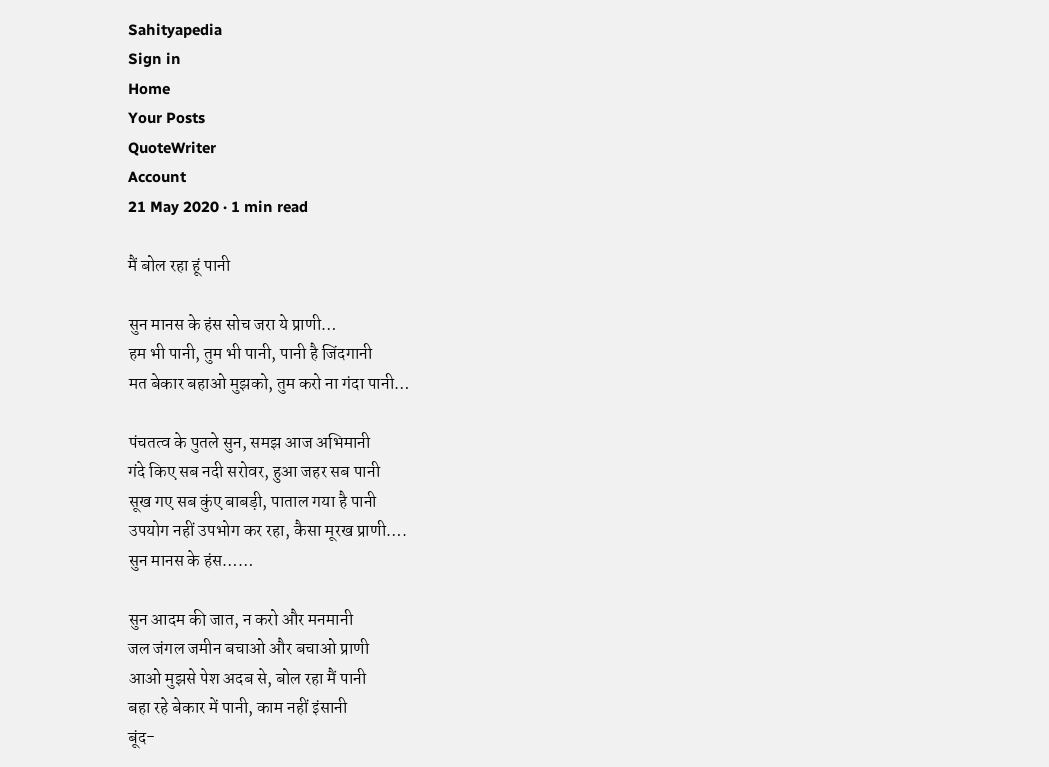Sahityapedia
Sign in
Home
Your Posts
QuoteWriter
Account
21 May 2020 · 1 min read

मैं बोल रहा हूं पानी

सुन मानस के हंस सोच जरा ये प्राणी…
हम भी पानी, तुम भी पानी, पानी है जिंदगानी
मत बेकार बहाओ मुझको, तुम करो ना गंदा पानी…

पंचतत्व के पुतले सुन, समझ आज अभिमानी
गंदे किए सब नदी सरोवर, हुआ जहर सब पानी
सूख गए सब कुंए बाबड़ी, पाताल गया है पानी
उपयोग नहीं उपभोग कर रहा, कैसा मूरख प्राणी….
सुन मानस के हंस……

सुन आदम की जात, न करो और मनमानी
जल जंगल जमीन बचाओ और बचाओ प्राणी
आओ मुझसे पेश अदब से, बोल रहा मैं पानी
बहा रहे बेकार में पानी, काम नहीं इंसानी
बूंद-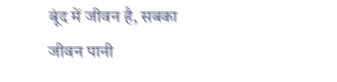बूंद में जीवन है, सबका जीवन पानी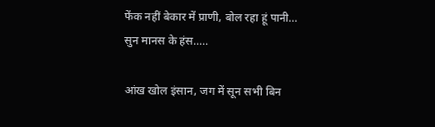फेंक नहीं बेकार में प्राणी, बोल रहा हूं पानी…
सुन मानस के हंस…..

आंख खोल इंसान, जग में सून सभी बिन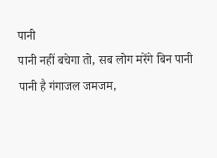पानी
पानी नहीं बचेगा तो, सब लोग मरेंगे बिन पानी
पानी है गंगाजल जमजम,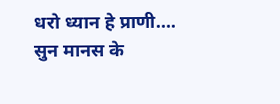धरो ध्यान हे प्राणी….
सुन मानस के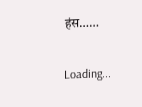हंस……

Loading...